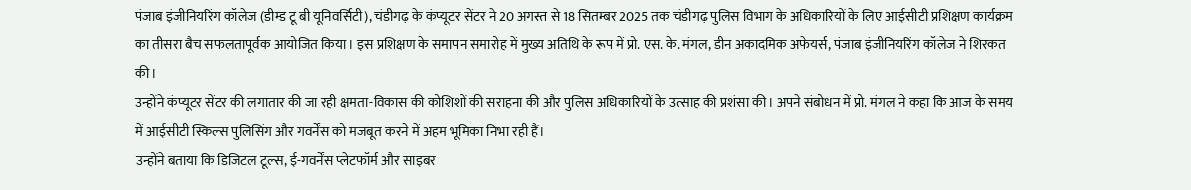पंजाब इंजीनियरिंग कॉलेज (डीम्ड टू बी यूनिवर्सिटी), चंडीगढ़ के कंप्यूटर सेंटर ने 20 अगस्त से 18 सितम्बर 2025 तक चंडीगढ़ पुलिस विभाग के अधिकारियों के लिए आईसीटी प्रशिक्षण कार्यक्रम का तीसरा बैच सफलतापूर्वक आयोजित किया। इस प्रशिक्षण के समापन समारोह में मुख्य अतिथि के रूप में प्रो. एस. के. मंगल, डीन अकादमिक अफेयर्स, पंजाब इंजीनियरिंग कॉलेज ने शिरकत की।
उन्होंने कंप्यूटर सेंटर की लगातार की जा रही क्षमता-विकास की कोशिशों की सराहना की और पुलिस अधिकारियों के उत्साह की प्रशंसा की। अपने संबोधन में प्रो. मंगल ने कहा कि आज के समय में आईसीटी स्किल्स पुलिसिंग और गवर्नेंस को मजबूत करने में अहम भूमिका निभा रही हैं।
उन्होंने बताया कि डिजिटल टूल्स, ई-गवर्नेंस प्लेटफॉर्म और साइबर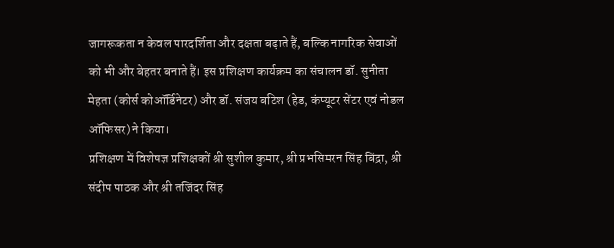जागरूकता न केवल पारदर्शिता और दक्षता बढ़ाते हैं, बल्कि नागरिक सेवाओं को भी और बेहतर बनाते हैं। इस प्रशिक्षण कार्यक्रम का संचालन डॉ. सुनीता मेहता (कोर्स कोऑर्डिनेटर) और डॉ. संजय बटिश (हेड, कंप्यूटर सेंटर एवं नोडल ऑफिसर) ने किया।
प्रशिक्षण में विशेषज्ञ प्रशिक्षकों श्री सुशील कुमार, श्री प्रभसिमरन सिंह बिंद्रा, श्री संदीप पाठक और श्री तजिंदर सिंह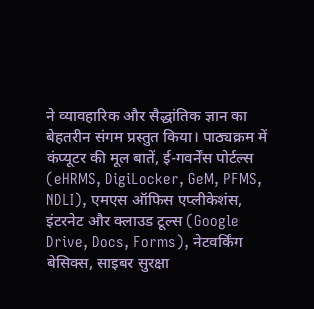ने व्यावहारिक और सैद्धांतिक ज्ञान का बेहतरीन संगम प्रस्तुत किया। पाठ्यक्रम में कंप्यूटर की मूल बातें, ई-गवर्नेंस पोर्टल्स (eHRMS, DigiLocker, GeM, PFMS, NDLI), एमएस ऑफिस एप्लीकेशंस, इंटरनेट और क्लाउड टूल्स (Google Drive, Docs, Forms), नेटवर्किंग बेसिक्स, साइबर सुरक्षा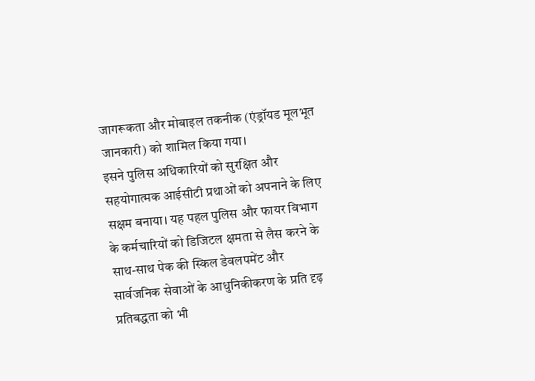जागरूकता और मोबाइल तकनीक (एंड्रॉयड मूलभूत जानकारी) को शामिल किया गया।
इसने पुलिस अधिकारियों को सुरक्षित और सहयोगात्मक आईसीटी प्रथाओं को अपनाने के लिए सक्षम बनाया। यह पहल पुलिस और फायर विभाग के कर्मचारियों को डिजिटल क्षमता से लैस करने के साथ-साथ पेक की स्किल डेवलपमेंट और सार्वजनिक सेवाओं के आधुनिकीकरण के प्रति दृढ़ प्रतिबद्धता को भी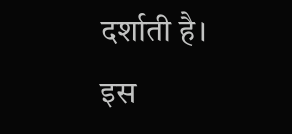दर्शाती है।
इस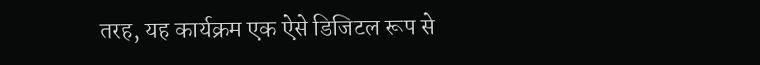तरह, यह कार्यक्रम एक ऐसे डिजिटल रूप से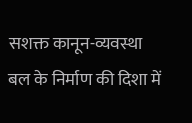सशक्त कानून-व्यवस्था बल के निर्माण की दिशा में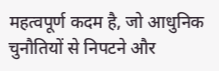महत्वपूर्ण कदम है, जो आधुनिक चुनौतियों से निपटने और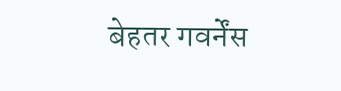बेहतर गवर्नेंस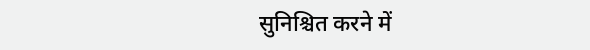सुनिश्चित करने में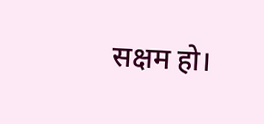सक्षम हो।